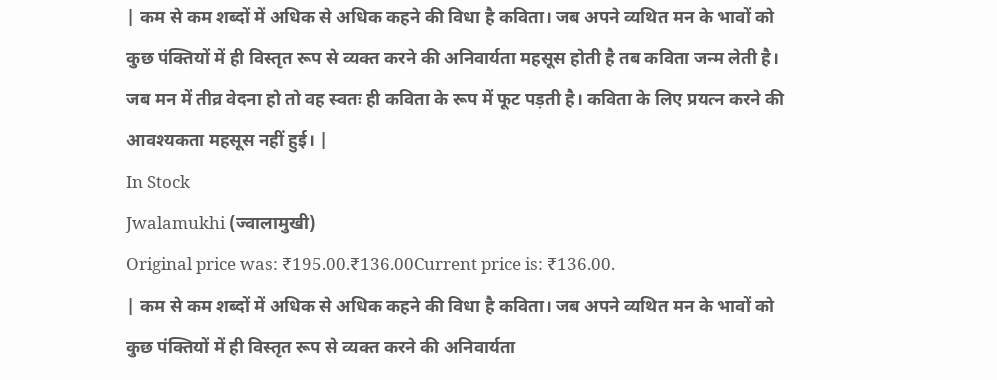| कम से कम शब्दों में अधिक से अधिक कहने की विधा है कविता। जब अपने व्यथित मन के भावों को कुछ पंक्तियों में ही विस्तृत रूप से व्यक्त करने की अनिवार्यता महसूस होती है तब कविता जन्म लेती है। जब मन में तीव्र वेदना हो तो वह स्वतः ही कविता के रूप में फूट पड़ती है। कविता के लिए प्रयत्न करने की आवश्यकता महसूस नहीं हुई। |
In Stock
Jwalamukhi (ज्वालामुखी)
Original price was: ₹195.00.₹136.00Current price is: ₹136.00.
| कम से कम शब्दों में अधिक से अधिक कहने की विधा है कविता। जब अपने व्यथित मन के भावों को कुछ पंक्तियों में ही विस्तृत रूप से व्यक्त करने की अनिवार्यता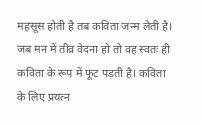महसूस होती है तब कविता जन्म लेती है। जब मन में तीव्र वेदना हो तो वह स्वतः ही कविता के रूप में फूट पड़ती है। कविता के लिए प्रयत्न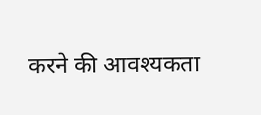करने की आवश्यकता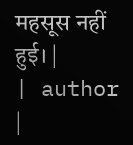महसूस नहीं हुई। |
| author |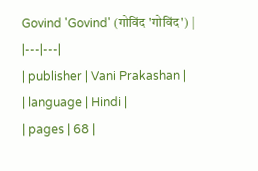Govind 'Govind' (गोविंद 'गोविंद') |
|---|---|
| publisher | Vani Prakashan |
| language | Hindi |
| pages | 68 |